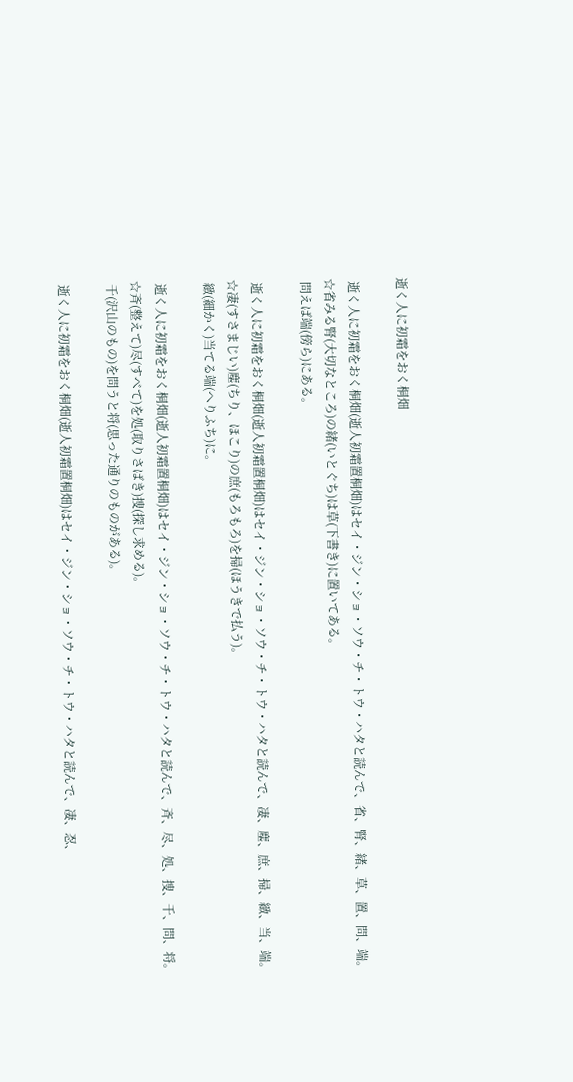逝く人に初霜をおく桐畑

 逝く人に初霜をおく桐畑(逝人初霜置桐畑)はセイ・ジン・ショ・ソウ・チ・トウ・ハタと読んで、省、腎、緒、草、置、問、端。
☆省みる腎(大切なところ)の緒(いとぐち)は草(下書き)に置いてある。
 問えば端(傍ら)にある。

 逝く人に初霜をおく桐畑(逝人初霜置桐畑)はセイ・ジン・ショ・ソウ・チ・トウ・ハタと読んで、凄、塵、庶、掃、緻、当、端。
☆凄(すさまじい)塵(ちり、ほこり)の庶(もろもろ)を掃(ほうきで払う)。
 緻(細かく)当てる端(へりふち)に。

 逝く人に初霜をおく桐畑(逝人初霜置桐畑)はセイ・ジン・ショ・ソウ・チ・トウ・ハタと読んで、斉、尽、処、捜、千、問、将。
☆斉(整えて)尽(すべて)を処(取りさばき)捜(探し求める)。
 千(沢山のもの)を問うと将(思った通りのものがある)。

 逝く人に初霜をおく桐畑(逝人初霜置桐畑)はセイ・ジン・ショ・ソウ・チ・トウ・ハタと読んで、凄、忍、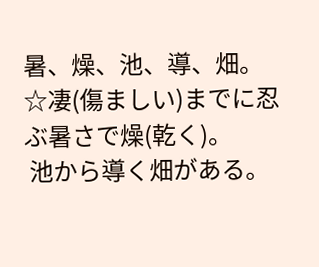暑、燥、池、導、畑。
☆凄(傷ましい)までに忍ぶ暑さで燥(乾く)。
 池から導く畑がある。